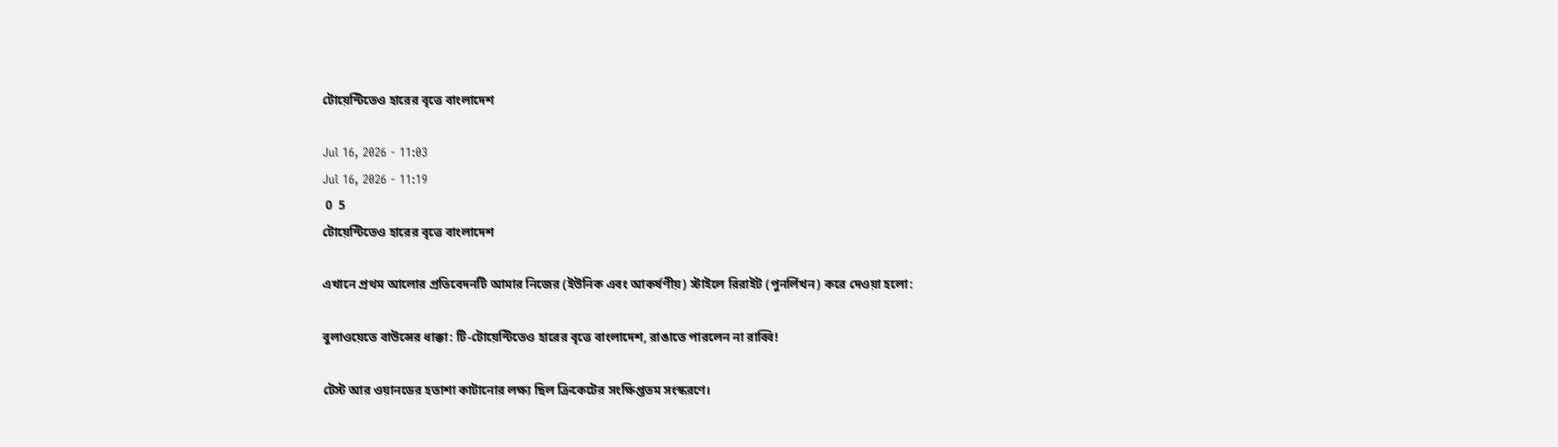টোয়েন্টিতেও হারের বৃত্তে বাংলাদেশ

Jul 16, 2026 - 11:03
Jul 16, 2026 - 11:19
 0  5
টোয়েন্টিতেও হারের বৃত্তে বাংলাদেশ

এখানে প্রথম আলোর প্রতিবেদনটি আমার নিজের (ইউনিক এবং আকর্ষণীয়) স্টাইলে রিরাইট (পুনর্লিখন) করে দেওয়া হলো:

বুলাওয়েতে বাউন্সের ধাক্কা: টি-টোয়েন্টিতেও হারের বৃত্তে বাংলাদেশ, রাঙাতে পারলেন না রাব্বি!

টেস্ট আর ওয়ানডের হতাশা কাটানোর লক্ষ্য ছিল ক্রিকেটের সংক্ষিপ্ততম সংস্করণে।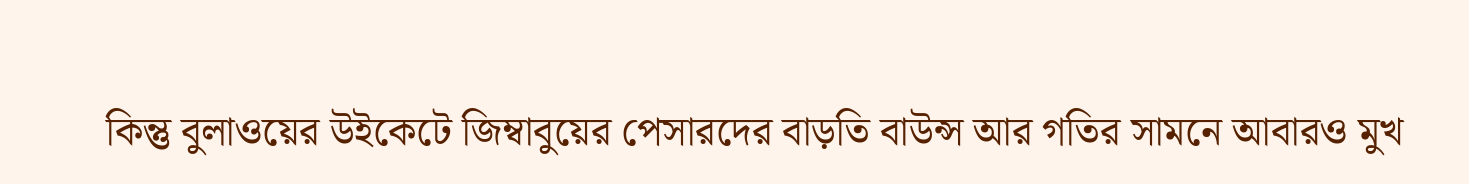কিন্তু বুলাওয়ের উইকেটে জিম্বাবুয়ের পেসারদের বাড়তি বাউন্স আর গতির সামনে আবারও মুখ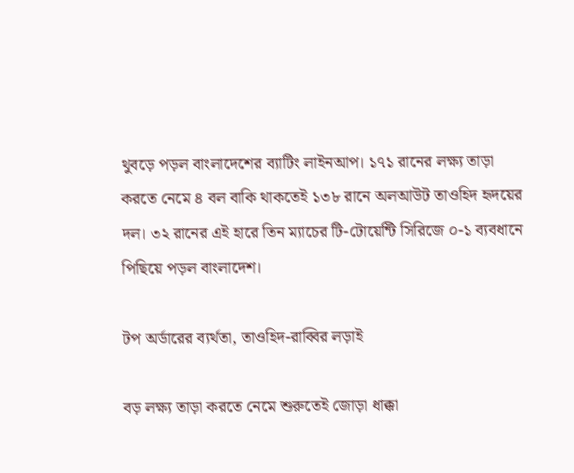থুবড়ে পড়ল বাংলাদেশের ব্যাটিং লাইনআপ। ১৭১ রানের লক্ষ্য তাড়া করতে নেমে ৪ বল বাকি থাকতেই ১৩৮ রানে অলআউট তাওহিদ হৃদয়ের দল। ৩২ রানের এই হারে তিন ম্যাচের টি-টোয়েন্টি সিরিজে ০-১ ব্যবধানে পিছিয়ে পড়ল বাংলাদেশ।

টপ অর্ডারের ব্যর্থতা, তাওহিদ-রাব্বির লড়াই

বড় লক্ষ্য তাড়া করতে নেমে শুরুতেই জোড়া ধাক্কা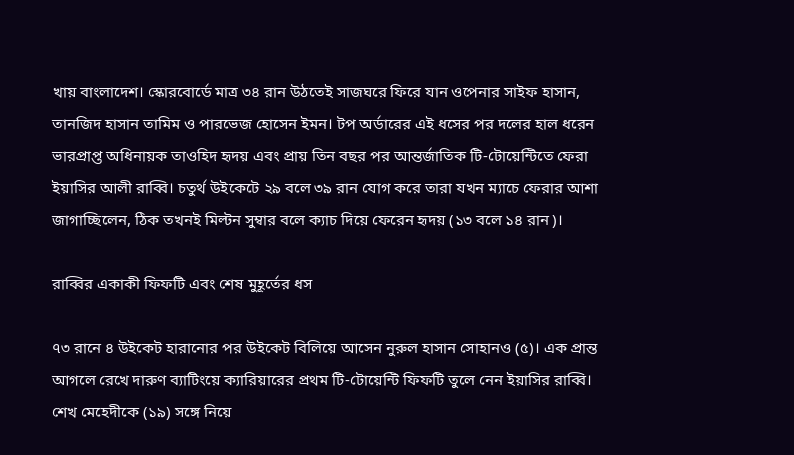খায় বাংলাদেশ। স্কোরবোর্ডে মাত্র ৩৪ রান উঠতেই সাজঘরে ফিরে যান ওপেনার সাইফ হাসান, তানজিদ হাসান তামিম ও পারভেজ হোসেন ইমন। টপ অর্ডারের এই ধসের পর দলের হাল ধরেন ভারপ্রাপ্ত অধিনায়ক তাওহিদ হৃদয় এবং প্রায় তিন বছর পর আন্তর্জাতিক টি-টোয়েন্টিতে ফেরা ইয়াসির আলী রাব্বি। চতুর্থ উইকেটে ২৯ বলে ৩৯ রান যোগ করে তারা যখন ম্যাচে ফেরার আশা জাগাচ্ছিলেন, ঠিক তখনই মিল্টন সুম্বার বলে ক্যাচ দিয়ে ফেরেন হৃদয় (১৩ বলে ১৪ রান)।

রাব্বির একাকী ফিফটি এবং শেষ মুহূর্তের ধস

৭৩ রানে ৪ উইকেট হারানোর পর উইকেট বিলিয়ে আসেন নুরুল হাসান সোহানও (৫)। এক প্রান্ত আগলে রেখে দারুণ ব্যাটিংয়ে ক্যারিয়ারের প্রথম টি-টোয়েন্টি ফিফটি তুলে নেন ইয়াসির রাব্বি। শেখ মেহেদীকে (১৯) সঙ্গে নিয়ে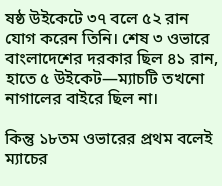ষষ্ঠ উইকেটে ৩৭ বলে ৫২ রান যোগ করেন তিনি। শেষ ৩ ওভারে বাংলাদেশের দরকার ছিল ৪১ রান, হাতে ৫ উইকেট—ম্যাচটি তখনো নাগালের বাইরে ছিল না।

কিন্তু ১৮তম ওভারের প্রথম বলেই ম্যাচের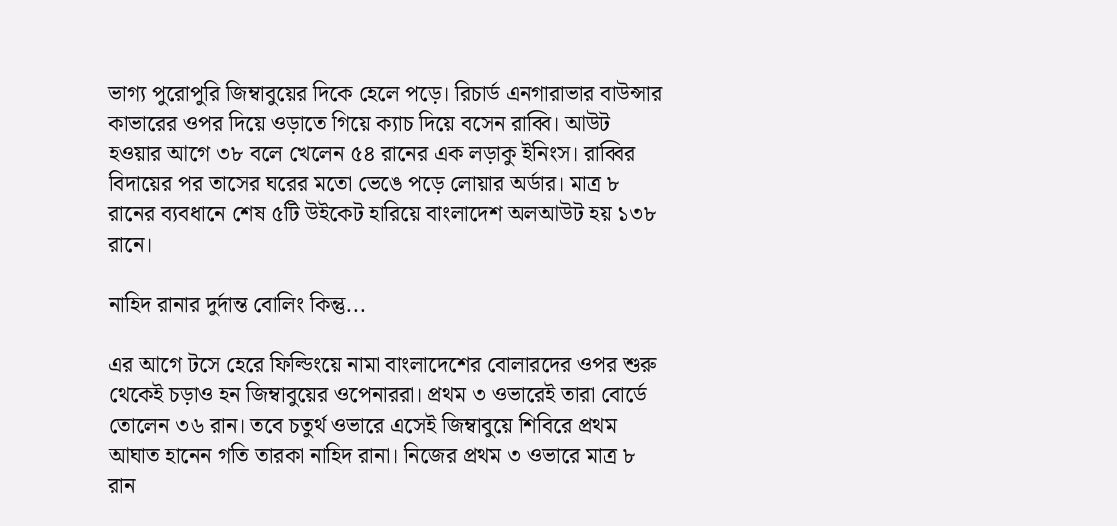ভাগ্য পুরোপুরি জিম্বাবুয়ের দিকে হেলে পড়ে। রিচার্ড এনগারাভার বাউন্সার কাভারের ওপর দিয়ে ওড়াতে গিয়ে ক্যাচ দিয়ে বসেন রাব্বি। আউট হওয়ার আগে ৩৮ বলে খেলেন ৫৪ রানের এক লড়াকু ইনিংস। রাব্বির বিদায়ের পর তাসের ঘরের মতো ভেঙে পড়ে লোয়ার অর্ডার। মাত্র ৮ রানের ব্যবধানে শেষ ৫টি উইকেট হারিয়ে বাংলাদেশ অলআউট হয় ১৩৮ রানে।

নাহিদ রানার দুর্দান্ত বোলিং কিন্তু...

এর আগে টসে হেরে ফিল্ডিংয়ে নামা বাংলাদেশের বোলারদের ওপর শুরু থেকেই চড়াও হন জিম্বাবুয়ের ওপেনাররা। প্রথম ৩ ওভারেই তারা বোর্ডে তোলেন ৩৬ রান। তবে চতুর্থ ওভারে এসেই জিম্বাবুয়ে শিবিরে প্রথম আঘাত হানেন গতি তারকা নাহিদ রানা। নিজের প্রথম ৩ ওভারে মাত্র ৮ রান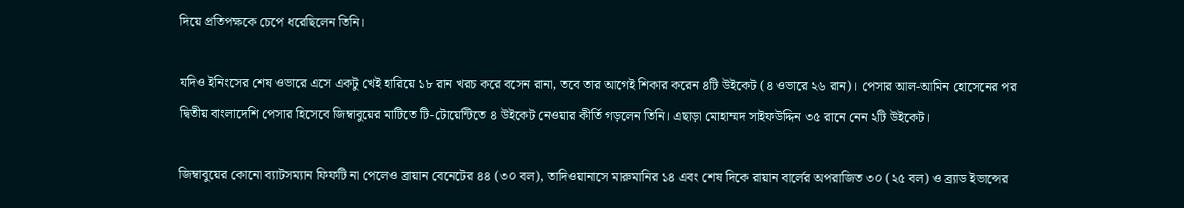দিয়ে প্রতিপক্ষকে চেপে ধরেছিলেন তিনি।

যদিও ইনিংসের শেষ ওভারে এসে একটু খেই হারিয়ে ১৮ রান খরচ করে বসেন রানা, তবে তার আগেই শিকার করেন ৪টি উইকেট (৪ ওভারে ২৬ রান)। পেসার আল-আমিন হোসেনের পর দ্বিতীয় বাংলাদেশি পেসার হিসেবে জিম্বাবুয়ের মাটিতে টি-টোয়েন্টিতে ৪ উইকেট নেওয়ার কীর্তি গড়লেন তিনি। এছাড়া মোহাম্মদ সাইফউদ্দিন ৩৫ রানে নেন ২টি উইকেট।

জিম্বাবুয়ের কোনো ব্যাটসম্যান ফিফটি না পেলেও ব্রায়ান বেনেটের ৪৪ (৩০ বল), তাদিওয়ানাসে মারুমানির ১৪ এবং শেষ দিকে রায়ান বার্লের অপরাজিত ৩০ (২৫ বল) ও ব্র্যাড ইভান্সের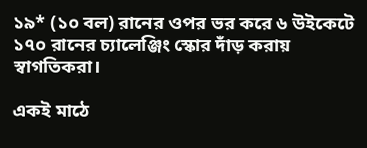১৯* (১০ বল) রানের ওপর ভর করে ৬ উইকেটে ১৭০ রানের চ্যালেঞ্জিং স্কোর দাঁড় করায় স্বাগতিকরা।

একই মাঠে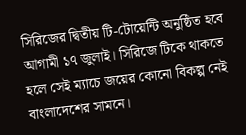সিরিজের দ্বিতীয় টি-টোয়েন্টি অনুষ্ঠিত হবে আগামী ১৭ জুলাই। সিরিজে টিকে থাকতে হলে সেই ম্যাচে জয়ের কোনো বিকল্প নেই বাংলাদেশের সামনে।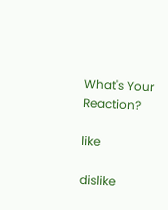What's Your Reaction?

like

dislike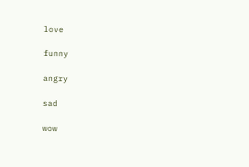love

funny

angry

sad

wow